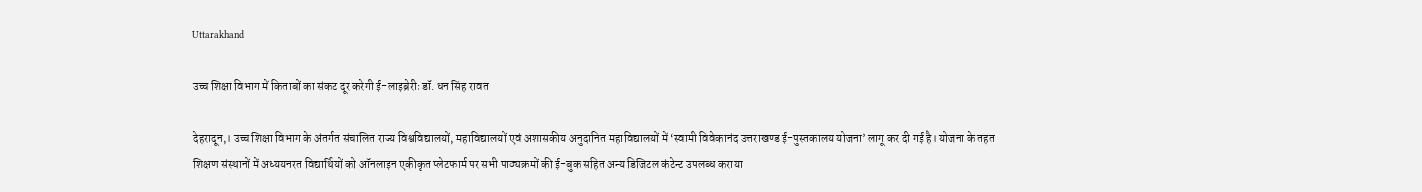Uttarakhand

उच्च शिक्षा विभाग में किताबों का संकट दूर करेगी ई-लाइब्रेरीः डॉ. धन सिंह रावत

देहरादून,। उच्च शिक्षा विभाग के अंतर्गत संचालित राज्य विश्वविद्यालयों, महाविद्यालयों एवं अशासकीय अनुदानित महाविद्यालयों में ‘स्वामी विवेकानंद उत्तराखण्ड ई-पुस्तकालय योजना’ लागू कर दी गई है। योजना के तहत शिक्षण संस्थानों में अध्ययनरत विद्यार्थियों को ऑनलाइन एकीकृत प्लेटफार्म पर सभी पाठ्यक्रमों की ई-बुक सहित अन्य डिजिटल कंटेन्ट उपलब्ध कराया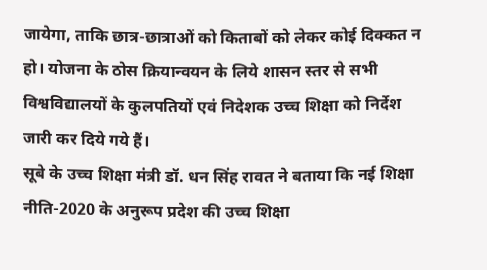जायेगा, ताकि छात्र-छात्राओं को किताबों को लेकर कोई दिक्कत न हो। योजना के ठोस क्रियान्वयन के लिये शासन स्तर से सभी विश्वविद्यालयों के कुलपतियों एवं निदेशक उच्च शिक्षा को निर्देश जारी कर दिये गये हैं।
सूबे के उच्च शिक्षा मंत्री डॉ. धन सिंह रावत ने बताया कि नई शिक्षा नीति-2020 के अनुरूप प्रदेश की उच्च शिक्षा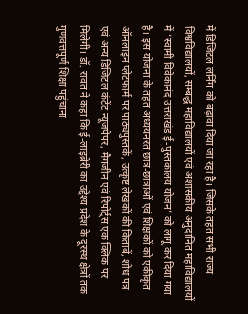में डिजिटल लर्निंग को बढ़ावा दिया जा रहा है। जिसके तहत सभी राज्य विश्वविद्यालयों, सम्बद्ध महाविद्यालयों एवं अशासकीय अनुदानित महाविद्यालयों में ‘स्वामी विवेकानंद उत्तराखंड ई-पुस्तकालय योजन’ को लागू कर दिया गया है। इस योजना के तहत अध्ययनरत छात्र-छात्राओं एवं शिक्षकों को एकीकृत ऑनलाइन प्लेटफार्म पर पाठ्यपुस्तकें, उत्कृष्ट लेखकों की किताबें, शोध पत्र एवं अन्य डिजिटल कंटेंट न्यूजपेपर, मैगजीन एवं रिपोर्ट्स एक क्लिक पर मिलेगी। डॉ. रावत ने कहा कि ई-लाइब्रेरी का उद्देश्य प्रदेश के दूरस्थ क्षेत्रों तक गुणवत्तपूर्ण शिक्षा पहुंचाना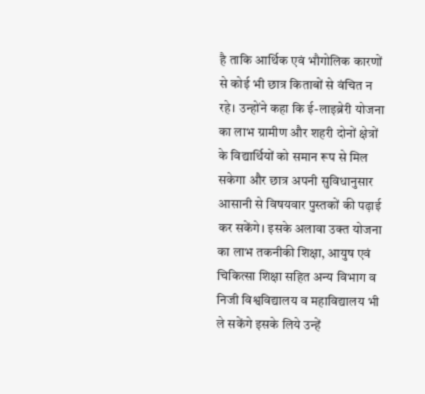है ताकि आर्थिक एवं भौगोलिक कारणों से कोई भी छात्र किताबों से वंचित न रहे। उन्होंने कहा कि ई-लाइब्रेरी योजना का लाभ ग्रामीण और शहरी दोनों क्षेत्रों के विद्यार्थियों को समान रूप से मिल सकेगा और छात्र अपनी सुविधानुसार आसानी से विषयवार पुस्तकों की पढ़ाई कर सकेंगे। इसके अलावा उक्त योजना का लाभ तकनीकी शिक्षा, आयुष एवं चिकित्सा शिक्षा सहित अन्य विभाग व निजी विश्वविद्यालय व महाविद्यालय भी ले सकेंगे इसके लिये उन्हें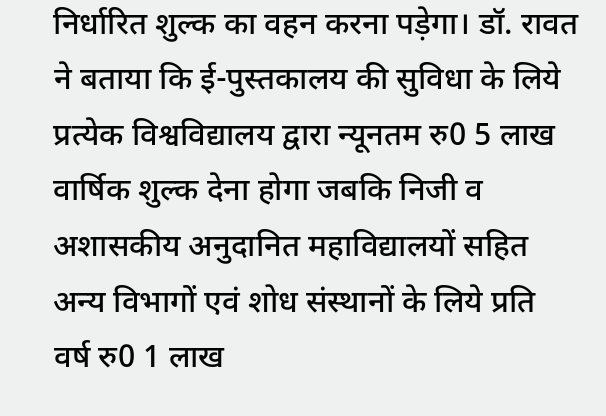निर्धारित शुल्क का वहन करना पड़ेगा। डॉ. रावत ने बताया कि ई-पुस्तकालय की सुविधा के लिये प्रत्येक विश्वविद्यालय द्वारा न्यूनतम रु0 5 लाख वार्षिक शुल्क देना होगा जबकि निजी व अशासकीय अनुदानित महाविद्यालयों सहित अन्य विभागों एवं शोध संस्थानों के लिये प्रति वर्ष रु0 1 लाख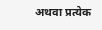अथवा प्रत्येक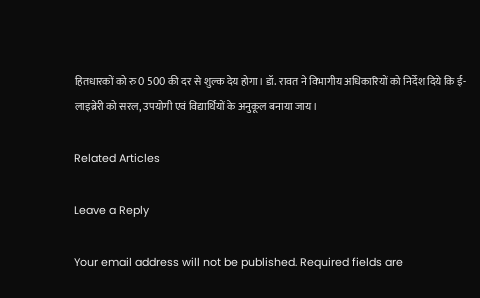हितधारकों को रु0 500 की दर से शुल्क देय होगा। डॉ. रावत ने विभागीय अधिकारियों को निर्देश दिये कि ई-लाइब्रेरी को सरल, उपयोगी एवं विद्यार्थियों के अनुकूल बनाया जाय।

Related Articles

Leave a Reply

Your email address will not be published. Required fields are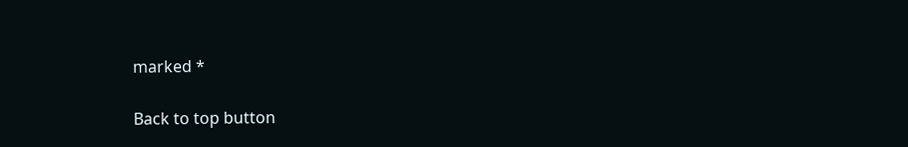marked *

Back to top button